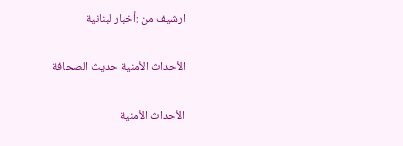ارشيف من :أخبار لبنانية

الأحداث الأمنية حديث الصحافة

الأحداث الأمنية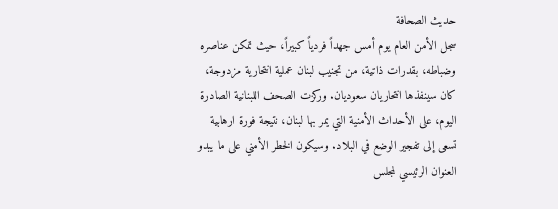حديث الصحافة
سجل الأمن العام يوم أمس جهداً فردياً كبيراً، حيث تمكن عناصره وضباطه، بقدرات ذاتية، من تجنيب لبنان عملية انتحارية مزدوجة، كان سينفذها انتحاريان سعوديان. وركزت الصحف اللبنانية الصادرة اليوم، على الأحداث الأمنية التي يمر بها لبنان، نتيجة فورة ارهابية تسعى إلى تفجير الوضع في البلاد. وسيكون الخطر الأمني على ما يبدو العنوان الرئيسي لمجلس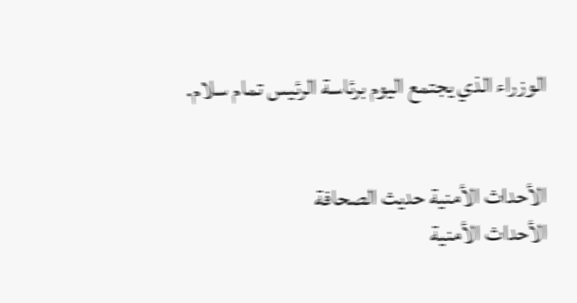الوزراء الذي يجتمع اليوم برئاسة الرئيس تمام سلام.


الأحداث الأمنية حديث الصحافة
الأحداث الأمنية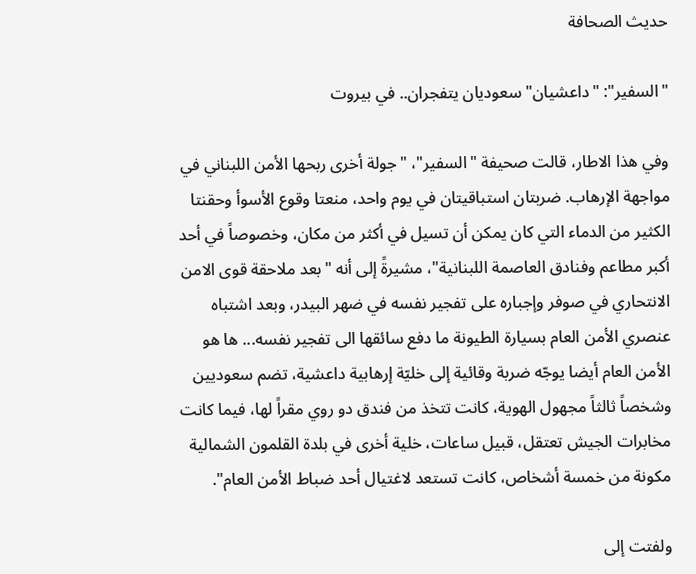حديث الصحافة

"السفير": "داعشيان" سعوديان يتفجران.. في بيروت

وفي هذا الاطار، قالت صحيفة "السفير"، "جولة أخرى ربحها الأمن اللبناني في مواجهة الإرهاب. ضربتان استباقيتان في يوم واحد، منعتا وقوع الأسوأ وحقنتا الكثير من الدماء التي كان يمكن أن تسيل في أكثر من مكان، وخصوصاً في أحد أكبر مطاعم وفنادق العاصمة اللبنانية"، مشيرةً إلى أنه "بعد ملاحقة قوى الامن الانتحاري في صوفر وإجباره على تفجير نفسه في ضهر البيدر، وبعد اشتباه عنصري الأمن العام بسيارة الطيونة ما دفع سائقها الى تفجير نفسه... ها هو الأمن العام أيضا يوجّه ضربة وقائية إلى خليّة إرهابية داعشية، تضم سعوديين وشخصاً ثالثاً مجهول الهوية، كانت تتخذ من فندق دو روي مقراً لها، فيما كانت مخابرات الجيش تعتقل، قبيل ساعات، خلية أخرى في بلدة القلمون الشمالية مكونة من خمسة أشخاص، كانت تستعد لاغتيال أحد ضباط الأمن العام".

ولفتت إلى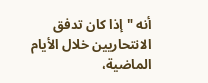أنه "إذا كان تدفق الانتحاريين خلال الأيام الماضية،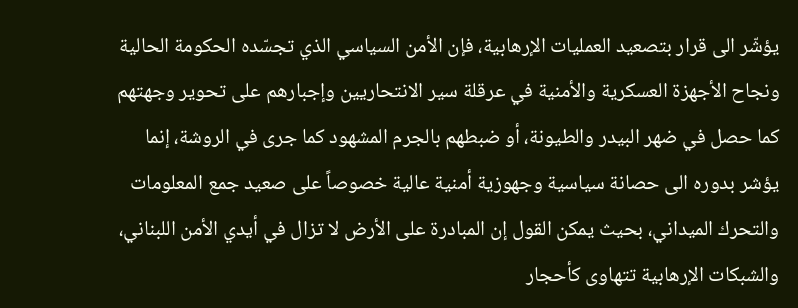يؤشّر الى قرار بتصعيد العمليات الإرهابية، فإن الأمن السياسي الذي تجسّده الحكومة الحالية ونجاح الأجهزة العسكرية والأمنية في عرقلة سير الانتحاريين وإجبارهم على تحوير وجهتهم كما حصل في ضهر البيدر والطيونة، أو ضبطهم بالجرم المشهود كما جرى في الروشة، إنما يؤشر بدوره الى حصانة سياسية وجهوزية أمنية عالية خصوصاً على صعيد جمع المعلومات والتحرك الميداني، بحيث يمكن القول إن المبادرة على الأرض لا تزال في أيدي الأمن اللبناني، والشبكات الإرهابية تتهاوى كأحجار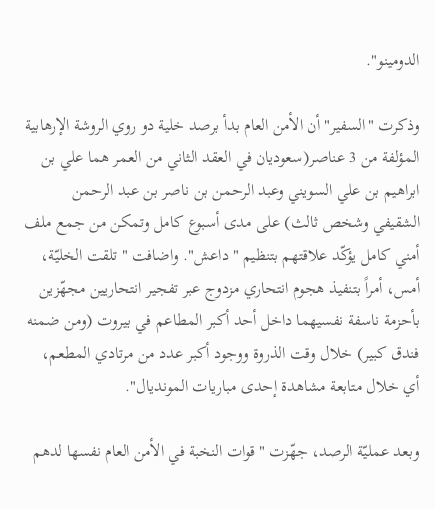الدومينو".

وذكرت "السفير" أن الأمن العام بدأ برصد خلية دو روي الروشة الإرهابية المؤلفة من 3 عناصر(سعوديان في العقد الثاني من العمر هما علي بن ابراهيم بن علي السويني وعبد الرحمن بن ناصر بن عبد الرحمن الشقيفي وشخص ثالث) على مدى أسبوع كامل وتمكن من جمع ملف أمني كامل يؤكّد علاقتهم بتنظيم "داعش". واضافت "تلقت الخليّة، أمس، أمراً بتنفيذ هجوم انتحاري مزدوج عبر تفجير انتحاريين مجهّزين بأحزمة ناسفة نفسيهما داخل أحد أكبر المطاعم في بيروت (ومن ضمنه فندق كبير) خلال وقت الذروة ووجود أكبر عدد من مرتادي المطعم، أي خلال متابعة مشاهدة إحدى مباريات المونديال".

وبعد عمليّة الرصد، جهّزت "قوات النخبة في الأمن العام نفسها لدهم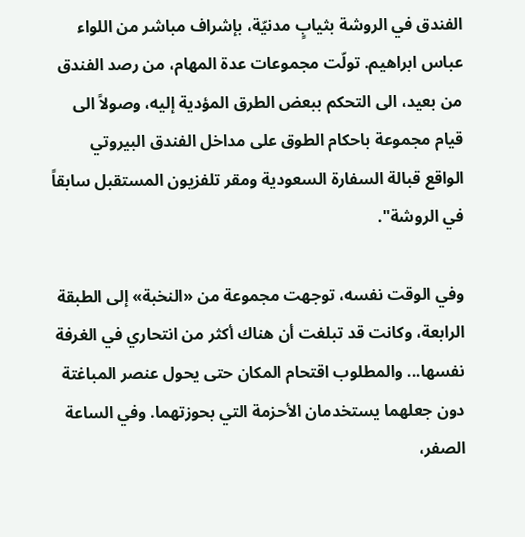الفندق في الروشة بثيابٍ مدنيّة، بإشراف مباشر من اللواء عباس ابراهيم. تولّت مجموعات عدة المهام، من رصد الفندق من بعيد، الى التحكم ببعض الطرق المؤدية إليه، وصولاً الى قيام مجموعة باحكام الطوق على مداخل الفندق البيروتي الواقع قبالة السفارة السعودية ومقر تلفزيون المستقبل سابقاً في الروشة".

وفي الوقت نفسه، توجهت مجموعة من «النخبة» إلى الطبقة الرابعة، وكانت قد تبلغت أن هناك أكثر من انتحاري في الغرفة نفسها... والمطلوب اقتحام المكان حتى يحول عنصر المباغتة دون جعلهما يستخدمان الأحزمة التي بحوزتهما. وفي الساعة الصفر،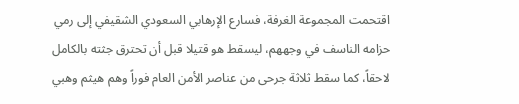اقتحمت المجموعة الغرفة، فسارع الإرهابي السعودي الشقيفي إلى رمي حزامه الناسف في وجههم، ليسقط هو قتيلا قبل أن تحترق جثته بالكامل لاحقاً، كما سقط ثلاثة جرحى من عناصر الأمن العام فوراً وهم هيثم وهبي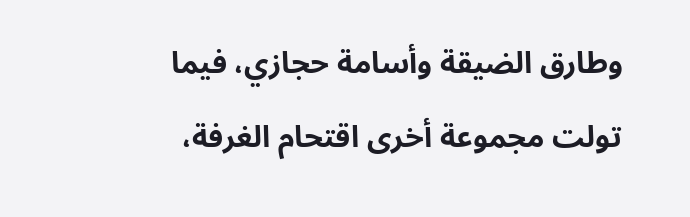وطارق الضيقة وأسامة حجازي، فيما تولت مجموعة أخرى اقتحام الغرفة،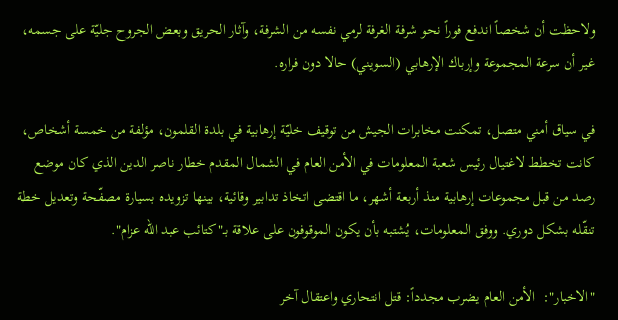ولاحظت أن شخصاً اندفع فوراً نحو شرفة الغرفة لرمي نفسه من الشرفة، وآثار الحريق وبعض الجروح جليّة على جسمه، غير أن سرعة المجموعة وإرباك الإرهابي (السويني) حالا دون فراره.

في سياق أمني متصل، تمكنت مخابرات الجيش من توقيف خليّة إرهابية في بلدة القلمون، مؤلفة من خمسة أشخاص، كانت تخطط لاغتيال رئيس شعبة المعلومات في الأمن العام في الشمال المقدم خطار ناصر الدين الذي كان موضع رصد من قبل مجموعات إرهابية منذ أربعة أشهر، ما اقتضى اتخاذ تدابير وقائية، بينها تزويده بسيارة مصفّحة وتعديل خطة تنقّله بشكل دوري. ووفق المعلومات، يُشتبه بأن يكون الموقوفون على علاقة بـ"كتائب عبد الله عزام".

"الاخبار":  الأمن العام يضرب مجدداً: قتل انتحاري واعتقال آخر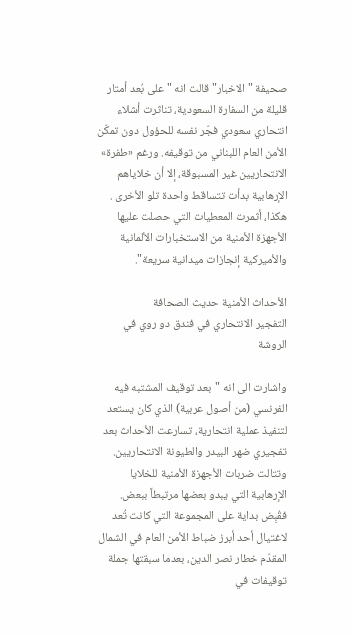صحيفة "الاخبار" قالت انه "على بُعد أمتار قليلة من السفارة السعودية، تناثرت أشلاء انتحاري سعودي فجّر نفسه للحؤول دون تمكّن الأمن العام اللبناني من توقيفه. ورغم «طفرة» الانتحاريين غير المسبوقة، إلا أن خلاياهم الإرهابية بدأت تتساقط واحدة تلو الأخرى . هكذا، أثمرت المعطيات التي حصلت عليها الأجهزة الأمنية من الاستخبارات الألمانية والأميركية إنجازات ميدانية سريعة".

الأحداث الأمنية حديث الصحافة
التفجير الانتحاري في فندق دو روي في الروشة

واشارت الى انه "بعد توقيف المشتبه فيه الفرنسي (من أصول عربية) الذي كان يستعد لتنفيذ عملية انتحارية، تسارعت الأحداث بعد تفجيري ضهر البيدر والطيونة الانتحاريين. وتتالت ضربات الأجهزة الأمنية للخلايا الإرهابية التي يبدو بعضها مرتبطاً ببعض. فقُبِض بداية على المجموعة التي كانت تُعد لاغتيال أحد أبرز ضباط الأمن العام في الشمال المقدّم خطار نصر الدين، بعدما سبقتها جملة توقيفات في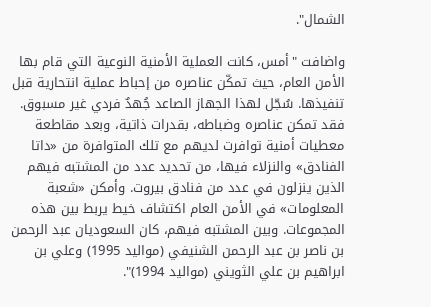الشمال".

واضافت "أمس، كانت العملية الأمنية النوعية التي قام بها الأمن العام، حيث تمكّن عناصره من إحباط عملية انتحارية قبل تنفيذها. سُجّل لهذا الجهاز الصاعد جُهدٌ فردي غير مسبوق. فقد تمكن عناصره وضباطه، بقدرات ذاتية، وبعد مقاطعة معطيات أمنية توافرت لديهم مع تلك المتوافرة من «داتا الفنادق» والنزلاء فيها، من تحديد عدد من المشتبه فيهم الذين ينزلون في عدد من فنادق بيروت. وأمكن «شعبة المعلومات» في الأمن العام اكتشاف خيط يربط بين هذه المجموعات. وبين المشتبه فيهم، كان السعوديان عبد الرحمن بن ناصر بن عبد الرحمن الشنيفي (مواليد 1995) وعلي بن ابراهيم بن علي الثويني (مواليد 1994)".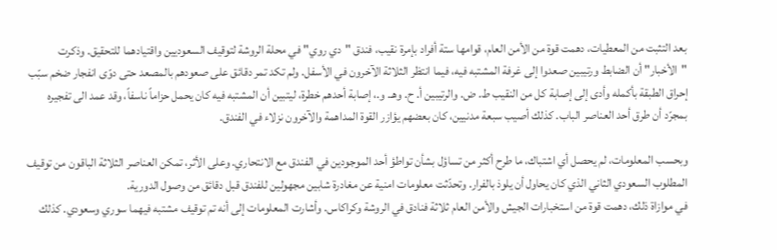بعد التثبت من المعطيات، دهمت قوة من الأمن العام، قوامها ستة أفراد بإمرة نقيب، فندق "دي روي" في محلة الروشة لتوقيف السعوديين واقتيادهما للتحقيق. وذكرت "الأخبار" أن الضابط ورتيبين صعدوا إلى غرفة المشتبه فيه، فيما انتظر الثلاثة الآخرون في الأسفل. ولم تكد تمر دقائق على صعودهم بالمصعد حتى دوّى انفجار ضخم سبّب إحراق الطبقة بأكمله وأدى إلى إصابة كل من النقيب ط. ض. والرتيبين أ. ح. وهـ. و.، إصابة أحدهم خطرة، ليتبين أن المشتبه فيه كان يحمل حزاماً ناسفاً، وقد عمد الى تفجيره بمجرّد أن طرق أحد العناصر الباب. كذلك أصيب سبعة مدنيين، كان بعضهم يؤازر القوة المداهمة والآخرون نزلاء في الفندق.

وبحسب المعلومات، لم يحصل أي اشتباك، ما طرح أكثر من تساؤل بشأن تواطؤ أحد الموجودين في الفندق مع الانتحاري. وعلى الأثر، تمكن العناصر الثلاثة الباقون من توقيف المطلوب السعودي الثاني الذي كان يحاول أن يلوذ بالفرار. وتحدّثت معلومات امنية عن مغادرة شابين مجهولين للفندق قبل دقائق من وصول الدورية.
في موازاة ذلك، دهمت قوة من استخبارات الجيش والأمن العام ثلاثة فنادق في الروشة وكراكاس. وأشارت المعلومات إلى أنه تم توقيف مشتبه فيهما سوري وسعودي. كذلك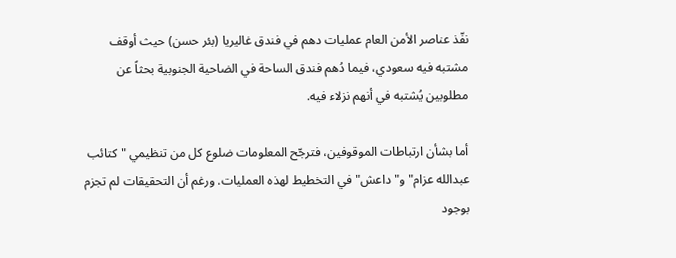نفّذ عناصر الأمن العام عمليات دهم في فندق غاليريا (بئر حسن) حيث أوقف مشتبه فيه سعودي، فيما دُهم فندق الساحة في الضاحية الجنوبية بحثاً عن مطلوبين يُشتبه في أنهم نزلاء فيه.

أما بشأن ارتباطات الموقوفين، فترجّح المعلومات ضلوع كل من تنظيمي "كتائب عبدالله عزام" و"داعش" في التخطيط لهذه العمليات. ورغم أن التحقيقات لم تجزم بوجود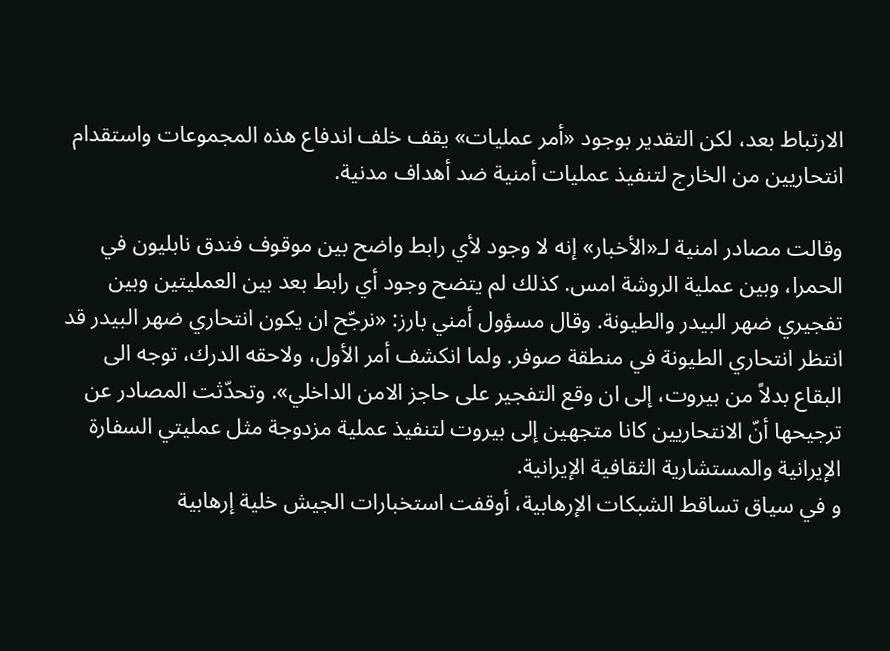الارتباط بعد، لكن التقدير بوجود «أمر عمليات» يقف خلف اندفاع هذه المجموعات واستقدام انتحاريين من الخارج لتنفيذ عمليات أمنية ضد أهداف مدنية.

وقالت مصادر امنية لـ«الأخبار» إنه لا وجود لأي رابط واضح بين موقوف فندق نابليون في الحمرا، وبين عملية الروشة امس. كذلك لم يتضح وجود أي رابط بعد بين العمليتين وبين تفجيري ضهر البيدر والطيونة. وقال مسؤول أمني بارز: «نرجّح ان يكون انتحاري ضهر البيدر قد انتظر انتحاري الطيونة في منطقة صوفر. ولما انكشف أمر الأول، ولاحقه الدرك، توجه الى البقاع بدلاً من بيروت، إلى ان وقع التفجير على حاجز الامن الداخلي». وتحدّثت المصادر عن ترجيحها أنّ الانتحاريين كانا متجهين إلى بيروت لتنفيذ عملية مزدوجة مثل عمليتي السفارة الإيرانية والمستشارية الثقافية الإيرانية.
و في سياق تساقط الشبكات الإرهابية، أوقفت استخبارات الجيش خلية إرهابية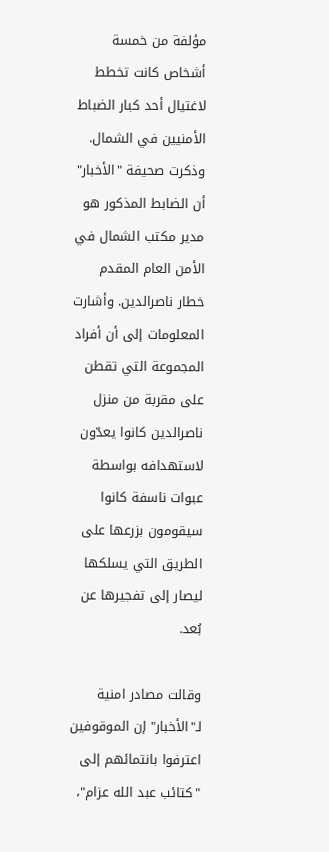مؤلفة من خمسة أشخاص كانت تخطط لاغتيال أحد كبار الضباط الأمنيين في الشمال. وذكرت صحيفة "الأخبار" أن الضابط المذكور هو مدير مكتب الشمال في الأمن العام المقدم خطار ناصرالدين. وأشارت المعلومات إلى أن أفراد المجموعة التي تقطن على مقربة من منزل ناصرالدين كانوا يعدّون لاستهدافه بواسطة عبوات ناسفة كانوا سيقومون بزرعها على الطريق التي يسلكها ليصار إلى تفجيرها عن بُعد.

وقالت مصادر امنية لـ"الأخبار" إن الموقوفين اعترفوا بانتمائهم إلى "كتائب عبد الله عزام"،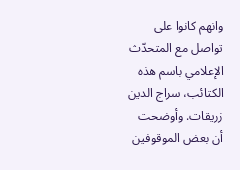وانهم كانوا على تواصل مع المتحدّث الإعلامي باسم هذه الكتائب، سراج الدين زريقات. وأوضحت أن بعض الموقوفين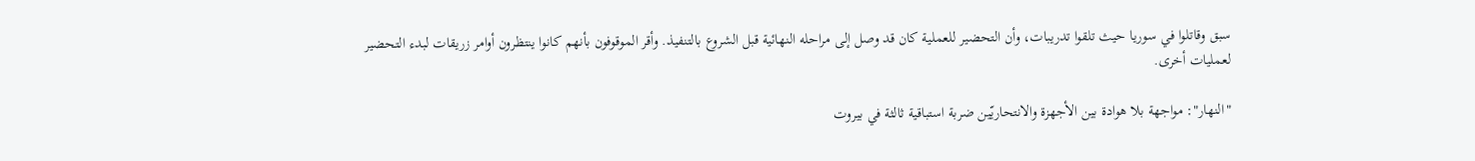سبق وقاتلوا في سوريا حيث تلقوا تدريبات، وأن التحضير للعملية كان قد وصل إلى مراحله النهائية قبل الشروع بالتنفيذ. وأقر الموقوفون بأنهم كانوا ينتظرون أوامر زريقات لبدء التحضير لعمليات أخرى.

"النهار": مواجهة بلا هوادة بين الأجهزة والانتحاريّين ضربة استباقية ثالثة في بيروت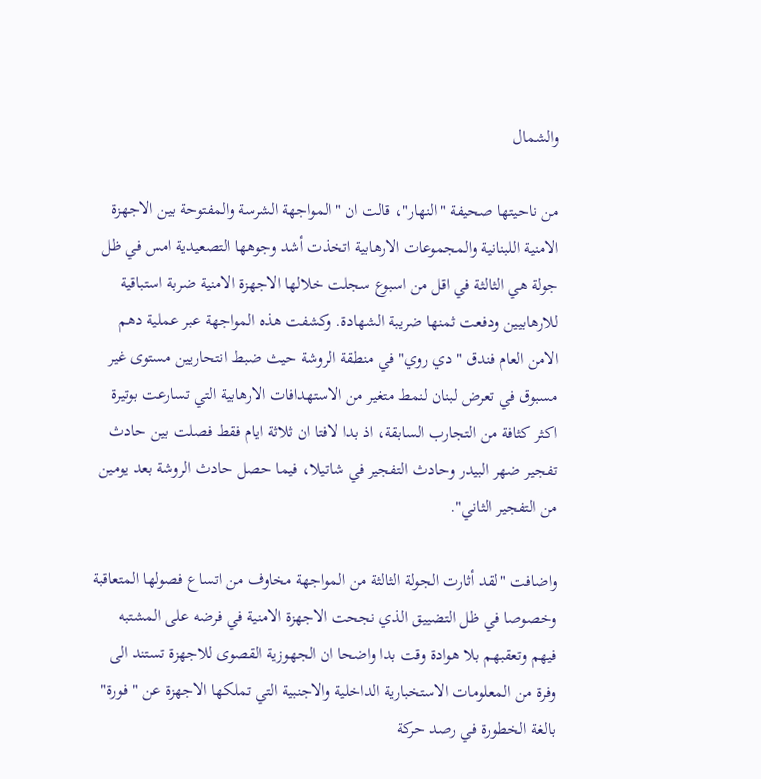والشمال

من ناحيتها صحيفة "النهار"، قالت ان "المواجهة الشرسة والمفتوحة بين الاجهزة الامنية اللبنانية والمجموعات الارهابية اتخذت أشد وجوهها التصعيدية امس في ظل جولة هي الثالثة في اقل من اسبوع سجلت خلالها الاجهزة الامنية ضربة استباقية للارهابيين ودفعت ثمنها ضريبة الشهادة. وكشفت هذه المواجهة عبر عملية دهم الامن العام فندق "دي روي" في منطقة الروشة حيث ضبط انتحاريين مستوى غير مسبوق في تعرض لبنان لنمط متغير من الاستهدافات الارهابية التي تسارعت بوتيرة اكثر كثافة من التجارب السابقة، اذ بدا لافتا ان ثلاثة ايام فقط فصلت بين حادث تفجير ضهر البيدر وحادث التفجير في شاتيلا، فيما حصل حادث الروشة بعد يومين من التفجير الثاني".

واضافت "لقد أثارت الجولة الثالثة من المواجهة مخاوف من اتساع فصولها المتعاقبة وخصوصا في ظل التضييق الذي نجحت الاجهزة الامنية في فرضه على المشتبه فيهم وتعقبهم بلا هوادة وقت بدا واضحا ان الجهوزية القصوى للاجهزة تستند الى وفرة من المعلومات الاستخبارية الداخلية والاجنبية التي تملكها الاجهزة عن "فورة" بالغة الخطورة في رصد حركة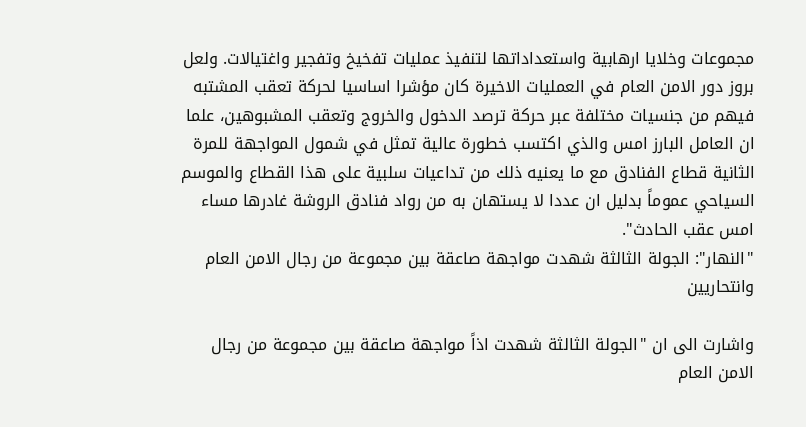مجموعات وخلايا ارهابية واستعداداتها لتنفيذ عمليات تفخيخ وتفجير واغتيالات. ولعل بروز دور الامن العام في العمليات الاخيرة كان مؤشرا اساسيا لحركة تعقب المشتبه فيهم من جنسيات مختلفة عبر حركة ترصد الدخول والخروج وتعقب المشبوهين، علما ان العامل البارز امس والذي اكتسب خطورة عالية تمثل في شمول المواجهة للمرة الثانية قطاع الفنادق مع ما يعنيه ذلك من تداعيات سلبية على هذا القطاع والموسم السياحي عموماً بدليل ان عددا لا يستهان به من رواد فنادق الروشة غادرها مساء امس عقب الحادث".
"النهار": الجولة الثالثة شهدت مواجهة صاعقة بين مجموعة من رجال الامن العام وانتحاريين

واشارت الى ان "الجولة الثالثة شهدت اذاً مواجهة صاعقة بين مجموعة من رجال الامن العام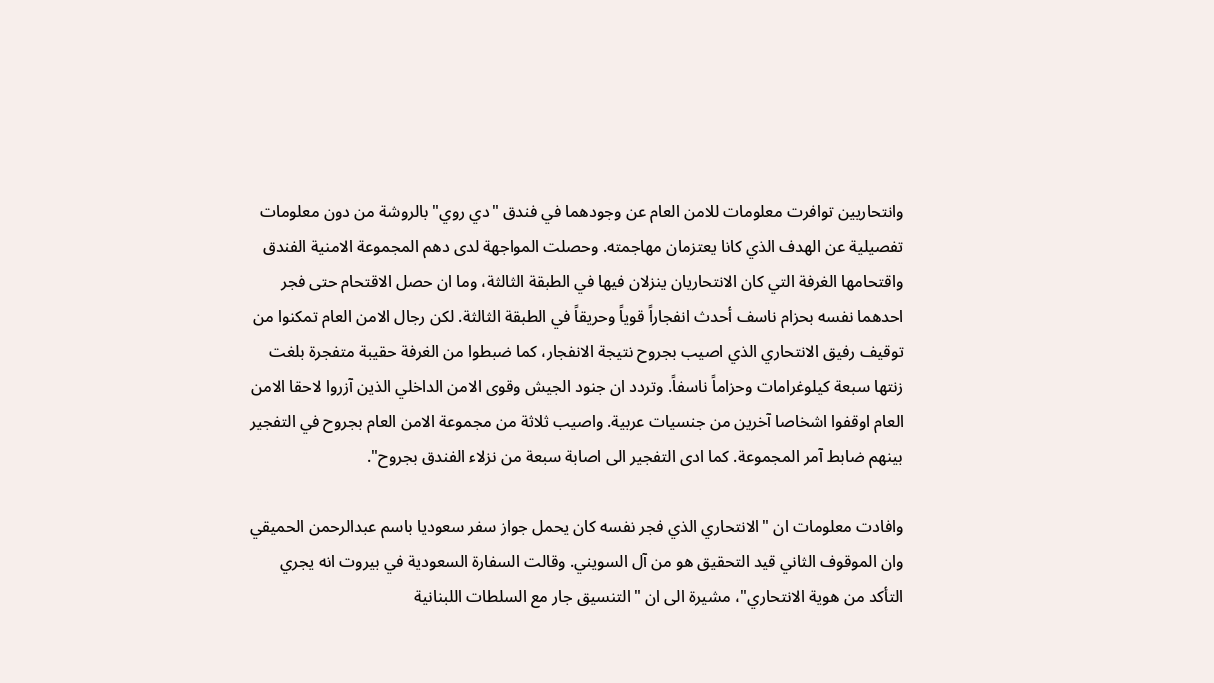وانتحاريين توافرت معلومات للامن العام عن وجودهما في فندق "دي روي" بالروشة من دون معلومات تفصيلية عن الهدف الذي كانا يعتزمان مهاجمته. وحصلت المواجهة لدى دهم المجموعة الامنية الفندق واقتحامها الغرفة التي كان الانتحاريان ينزلان فيها في الطبقة الثالثة، وما ان حصل الاقتحام حتى فجر احدهما نفسه بحزام ناسف أحدث انفجاراً قوياً وحريقاً في الطبقة الثالثة. لكن رجال الامن العام تمكنوا من توقيف رفيق الانتحاري الذي اصيب بجروح نتيجة الانفجار، كما ضبطوا من الغرفة حقيبة متفجرة بلغت زنتها سبعة كيلوغرامات وحزاماً ناسفاً. وتردد ان جنود الجيش وقوى الامن الداخلي الذين آزروا لاحقا الامن العام اوقفوا اشخاصا آخرين من جنسيات عربية. واصيب ثلاثة من مجموعة الامن العام بجروح في التفجير بينهم ضابط آمر المجموعة. كما ادى التفجير الى اصابة سبعة من نزلاء الفندق بجروح".

وافادت معلومات ان "الانتحاري الذي فجر نفسه كان يحمل جواز سفر سعوديا باسم عبدالرحمن الحميقي وان الموقوف الثاني قيد التحقيق هو من آل السويني. وقالت السفارة السعودية في بيروت انه يجري التأكد من هوية الانتحاري"، مشيرة الى ان "التنسيق جار مع السلطات اللبنانية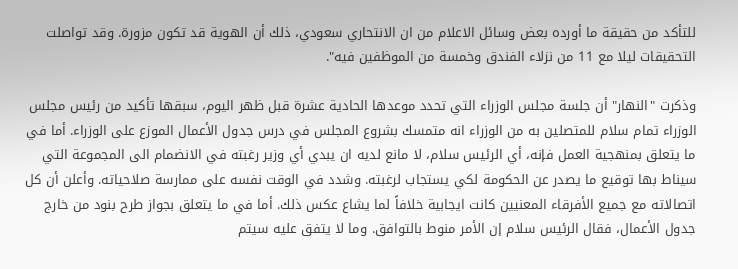للتأكد من حقيقة ما أورده بعض وسائل الاعلام من ان الانتحاري سعودي، ذلك أن الهوية قد تكون مزورة. وقد تواصلت التحقيقات ليلا مع 11 من نزلاء الفندق وخمسة من الموظفين فيه".

وذكرت "النهار" أن جلسة مجلس الوزراء التي تحدد موعدها الحادية عشرة قبل ظهر اليوم، سبقها تأكيد من رئيس مجلس الوزراء تمام سلام للمتصلين به من الوزراء انه متمسك بشروع المجلس في درس جدول الأعمال الموزع على الوزراء. أما في ما يتعلق بمنهجية العمل فإنه، أي الرئيس سلام، لا مانع لديه ان يبدي أي وزير رغبته في الانضمام الى المجموعة التي سيناط بها توقيع ما يصدر عن الحكومة لكي يستجاب لرغبته. وشدد في الوقت نفسه على ممارسة صلاحياته. وأعلن أن كل اتصالاته مع جميع الأفرقاء المعنيين كانت ايجابية خلافاً لما يشاع عكس ذلك. أما في ما يتعلق بجواز طرح بنود من خارج جدول الأعمال، فقال الرئيس سلام إن الأمر منوط بالتوافق. وما لا يتفق عليه سيتم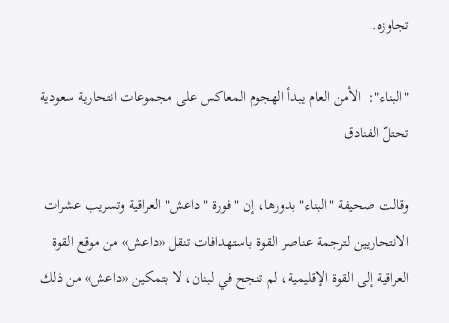تجاوزه.

"البناء":  الأمن العام يبدأ الهجوم المعاكس على مجموعات انتحارية سعودية تحتلّ الفنادق

وقالت صحيفة "البناء" بدورها، إن "فورة "داعش" العراقية وتسريب عشرات الانتحاريين لترجمة عناصر القوة باستهدافات تنقل «داعش» من موقع القوة العراقية إلى القوة الإقليمية، لم تنجح في لبنان، لا بتمكين «داعش» من ذلك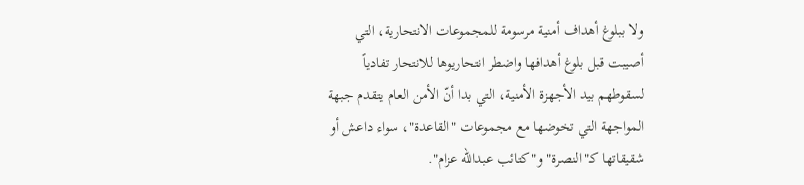ولا ببلوغ أهداف أمنية مرسومة للمجموعات الانتحارية، التي أصيبت قبل بلوغ أهدافها واضطر انتحاريوها للانتحار تفادياً لسقوطهم بيد الأجهزة الأمنية، التي بدا أنّ الأمن العام يتقدم جبهة المواجهة التي تخوضها مع مجموعات "القاعدة"، سواء داعش أو شقيقاتها كـ"النصرة" و"كتائب عبدالله عزام".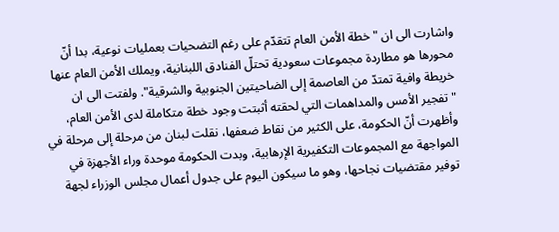واشارت الى ان "خطة الأمن العام تتقدّم على رغم التضحيات بعمليات نوعية، بدا أنّ محورها هو مطاردة مجموعات سعودية تحتلّ الفنادق اللبنانية، ويملك الأمن العام عنها خريطة وافية تمتدّ من العاصمة إلى الضاحيتين الجنوبية والشرقية". ولفتت الى ان "تفجير الأمس والمداهمات التي لحقته أثبتت وجود خطة متكاملة لدى الأمن العام، وأظهرت أنّ الحكومة، على الكثير من نقاط ضعفها، نقلت لبنان من مرحلة إلى مرحلة في المواجهة مع المجموعات التكفيرية الإرهابية، وبدت الحكومة موحدة وراء الأجهزة في توفير مقتضيات نجاحها، وهو ما سيكون اليوم على جدول أعمال مجلس الوزراء لجهة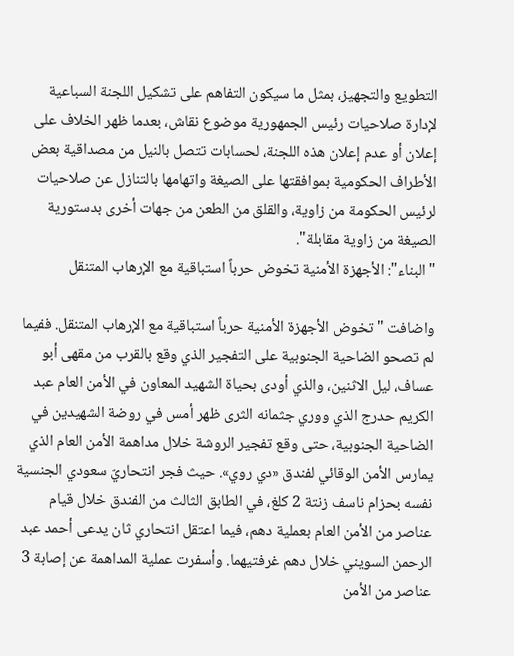التطويع والتجهيز، بمثل ما سيكون التفاهم على تشكيل اللجنة السباعية لإدارة صلاحيات رئيس الجمهورية موضوع نقاش، بعدما ظهر الخلاف على إعلان أو عدم إعلان هذه اللجنة، لحسابات تتصل بالنيل من مصداقية بعض الأطراف الحكومية بموافقتها على الصيغة واتهامها بالتنازل عن صلاحيات لرئيس الحكومة من زاوية، والقلق من الطعن من جهات أخرى بدستورية الصيغة من زاوية مقابلة".
"البناء": الأجهزة الأمنية تخوض حرباً استباقية مع الإرهاب المتنقل

واضافت "تخوض الأجهزة الأمنية حرباً استباقية مع الإرهاب المتنقل. ففيما لم تصحو الضاحية الجنوبية على التفجير الذي وقع بالقرب من مقهى أبو عساف، ليل الاثنين، والذي أودى بحياة الشهيد المعاون في الأمن العام عبد الكريم حدرج الذي ووري جثمانه الثرى ظهر أمس في روضة الشهيدين في الضاحية الجنوبية، حتى وقع تفجير الروشة خلال مداهمة الأمن العام الذي يمارس الأمن الوقائي لفندق «دي روي». حيث فجر انتحاريّ سعودي الجنسية نفسه بحزام ناسف زنتة 2 كلغ، في الطابق الثالث من الفندق خلال قيام عناصر من الأمن العام بعملية دهم، فيما اعتقل انتحاري ثان يدعى أحمد عبد الرحمن السويني خلال دهم غرفتيهما. وأسفرت عملية المداهمة عن إصابة 3 عناصر من الأمن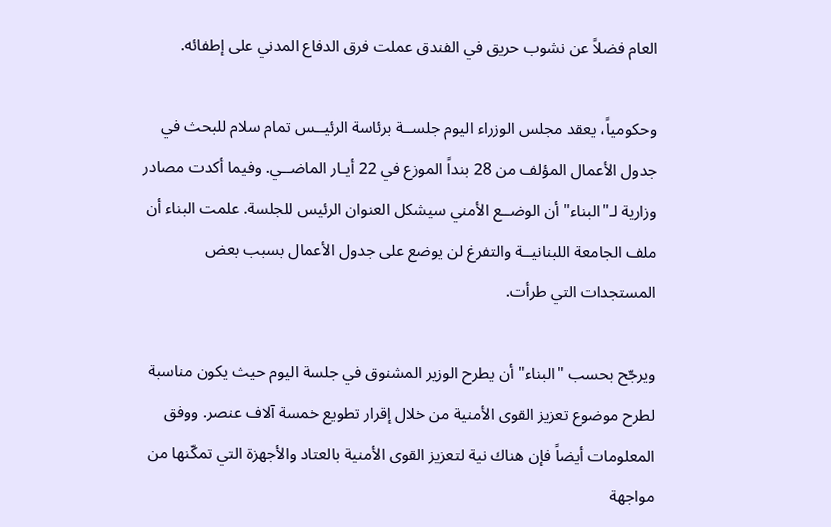العام فضلاً عن نشوب حريق في الفندق عملت فرق الدفاع المدني على إطفائه.

وحكومياً، يعقد مجلس الوزراء اليوم جلســة برئاسة الرئيــس تمام سلام للبحث في جدول الأعمال المؤلف من 28 بنداً الموزع في 22 أيـار الماضــي. وفيما أكدت مصادر وزارية لـ"البناء" أن الوضــع الأمني سيشكل العنوان الرئيس للجلسة. علمت البناء أن ملف الجامعة اللبنانيــة والتفرغ لن يوضع على جدول الأعمال بسبب بعض المستجدات التي طرأت.

ويرجّح بحسب "البناء" أن يطرح الوزير المشنوق في جلسة اليوم حيث يكون مناسبة لطرح موضوع تعزيز القوى الأمنية من خلال إقرار تطويع خمسة آلاف عنصر. ووفق المعلومات أيضاً فإن هناك نية لتعزيز القوى الأمنية بالعتاد والأجهزة التي تمكّنها من مواجهة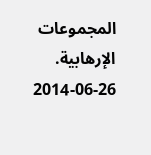المجموعات الإرهابية.
2014-06-26